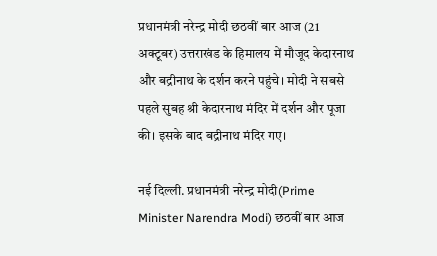प्रधानमंत्री नरेन्द्र मोदी छठवीं बार आज (21 अक्टूबर) उत्तराखंड के हिमालय में मौजूद केदारनाथ और बद्रीनाथ के दर्शन करने पहुंचे। मोदी ने सबसे पहले सुबह श्री केदारनाथ मंदिर में दर्शन और पूजा की। इसके बाद बद्रीनाथ मंदिर गए।

नई दिल्ली. प्रधानमंत्री नरेन्द्र मोदी(Prime Minister Narendra Modi) छठवीं बार आज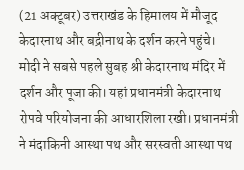(21 अक्टूबर) उत्तराखंड के हिमालय में मौजूद केदारनाथ और बद्रीनाथ के दर्शन करने पहुंचे। मोदी ने सबसे पहले सुबह श्री केदारनाथ मंदिर में दर्शन और पूजा की। यहां प्रधानमंत्री केदारनाथ रोपवे परियोजना की आधारशिला रखी। प्रधानमंत्री ने मंदाकिनी आस्था पथ और सरस्वती आस्था पथ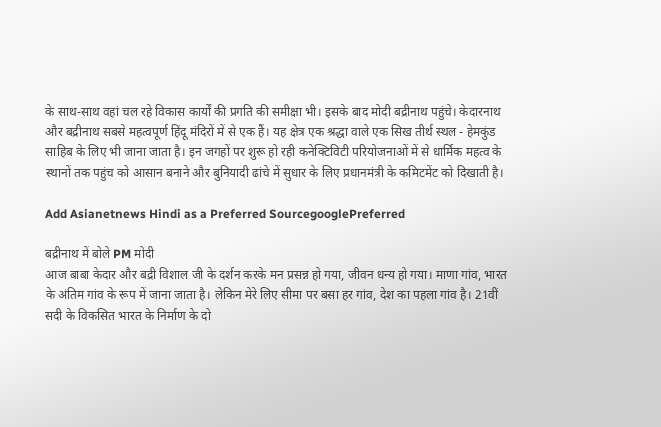के साथ-साथ वहां चल रहे विकास कार्यों की प्रगति की समीक्षा भी। इसके बाद मोदी बद्रीनाथ पहुंचे। केदारनाथ और बद्रीनाथ सबसे महत्वपूर्ण हिंदू मंदिरों में से एक हैं। यह क्षेत्र एक श्रद्धा वाले एक सिख तीर्थ स्थल - हेमकुंड साहिब के लिए भी जाना जाता है। इन जगहों पर शुरू हो रही कनेक्टिविटी परियोजनाओं में से धार्मिक महत्व के स्थानों तक पहुंच को आसान बनाने और बुनियादी ढांचे में सुधार के लिए प्रधानमंत्री के कमिटमेंट को दिखाती है।

Add Asianetnews Hindi as a Preferred SourcegooglePreferred

बद्रीनाथ में बोले PM मोदी
आज बाबा केदार और बद्री विशाल जी के दर्शन करके मन प्रसन्न हो गया, जीवन धन्य हो गया। माणा गांव, भारत के अंतिम गांव के रूप में जाना जाता है। लेकिन मेरे लिए सीमा पर बसा हर गांव, देश का पहला गांव है। 21वीं सदी के विकसित भारत के निर्माण के दो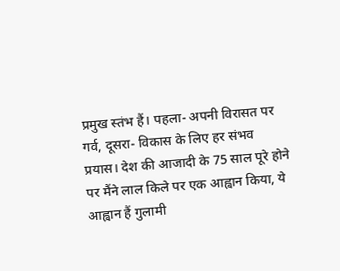प्रमुख स्तंभ हैं। पहला- अपनी विरासत पर गर्व, दूसरा- विकास के लिए हर संभव प्रयास। देश की आजादी के 75 साल पूरे होने पर मैंने लाल किले पर एक आह्वान किया, ये आह्वान हैं गुलामी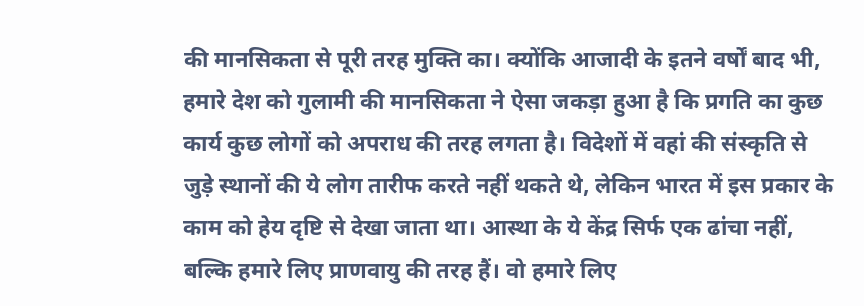की मानसिकता से पूरी तरह मुक्ति का। क्योंकि आजादी के इतने वर्षों बाद भी, हमारे देश को गुलामी की मानसिकता ने ऐसा जकड़ा हुआ है कि प्रगति का कुछ कार्य कुछ लोगों को अपराध की तरह लगता है। विदेशों में वहां की संस्कृति से जुड़े स्थानों की ये लोग तारीफ करते नहीं थकते थे, लेकिन भारत में इस प्रकार के काम को हेय दृष्टि से देखा जाता था। आस्था के ये केंद्र सिर्फ एक ढांचा नहीं, बल्कि हमारे लिए प्राणवायु की तरह हैं। वो हमारे लिए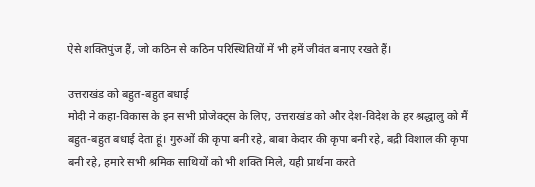ऐसे शक्तिपुंज हैं, जो कठिन से कठिन परिस्थितियों में भी हमें जीवंत बनाए रखते हैं।

उत्तराखंड को बहुत-बहुत बधाई
मोदी ने कहा-विकास के इन सभी प्रोजेक्ट्स के लिए, उत्तराखंड को और देश-विदेश के हर श्रद्धालु को मैं बहुत-बहुत बधाई देता हूं। गुरुओं की कृपा बनी रहे, बाबा केदार की कृपा बनी रहे, बद्री विशाल की कृपा बनी रहे, हमारे सभी श्रमिक साथियों को भी शक्ति मिले, यही प्रार्थना करते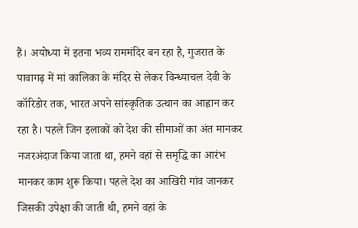हैं। अयोध्या में इतना भव्य राममंदिर बन रहा है, गुजरात के पावागढ़ में मां कालिका के मंदिर से लेकर विन्ध्याचल देवी के कॉरिडोर तक, भारत अपने सांस्कृतिक उत्थान का आह्वान कर रहा है। पहले जिन इलाकों को देश की सीमाओं का अंत मानकर नजरअंदाज किया जाता था, हमने वहां से समृद्धि का आरंभ मानकर काम शुरू किया। पहले देश का आखिरी गांव जानकर जिसकी उपेक्षा की जाती थी, हमने वहां के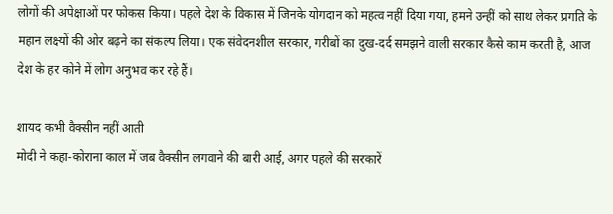लोगों की अपेक्षाओं पर फोकस किया। पहले देश के विकास में जिनके योगदान को महत्व नहीं दिया गया, हमने उन्हीं को साथ लेकर प्रगति के महान लक्ष्यों की ओर बढ़ने का संकल्प लिया। एक संवेदनशील सरकार, गरीबों का दुख-दर्द समझने वाली सरकार कैसे काम करती है, आज देश के हर कोने में लोग अनुभव कर रहे हैं।

शायद कभी वैक्सीन नहीं आती
मोदी ने कहा-कोराना काल में जब वैक्सीन लगवाने की बारी आई, अगर पहले की सरकारें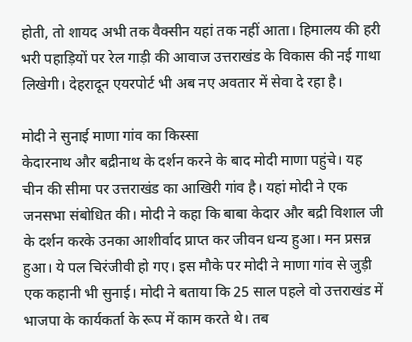होती, तो शायद अभी तक वैक्सीन यहां तक नहीं आता। हिमालय की हरी भरी पहाड़ियों पर रेल गाड़ी की आवाज उत्तराखंड के विकास की नई गाथा लिखेगी। देहरादून एयरपोर्ट भी अब नए अवतार में सेवा दे रहा है।

मोदी ने सुनाई माणा गांव का किस्सा
केदारनाथ और बद्रीनाथ के दर्शन करने के बाद मोदी माणा पहुंचे। यह चीन की सीमा पर उत्तराखंड का आखिरी गांव है। यहां मोदी ने एक जनसभा संबोधित की। मोदी ने कहा कि बाबा केदार और बद्री विशाल जी के दर्शन करके उनका आशीर्वाद प्राप्त कर जीवन धन्य हुआ। मन प्रसन्न हुआ। ये पल चिरंजीवी हो गए। इस मौके पर मोदी ने माणा गांव से जुड़ी एक कहानी भी सुनाई। मोदी ने बताया कि 25 साल पहले वो उत्तराखंड में भाजपा के कार्यकर्ता के रूप में काम करते थे। तब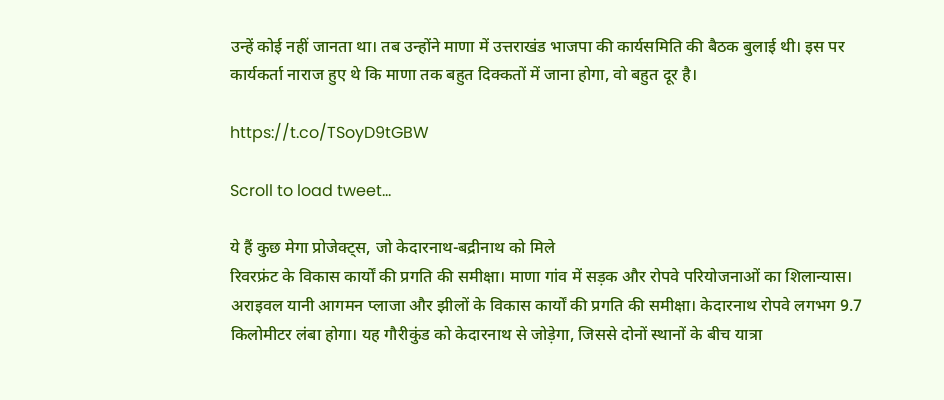उन्हें कोई नहीं जानता था। तब उन्होंने माणा में उत्तराखंड भाजपा की कार्यसमिति की बैठक बुलाई थी। इस पर कार्यकर्ता नाराज हुए थे कि माणा तक बहुत दिक्कतों में जाना होगा, वो बहुत दूर है।

https://t.co/TSoyD9tGBW

Scroll to load tweet…

ये हैं कुछ मेगा प्रोजेक्ट्स, जो केदारनाथ-बद्रीनाथ को मिले
रिवरफ्रंट के विकास कार्यों की प्रगति की समीक्षा। माणा गांव में सड़क और रोपवे परियोजनाओं का शिलान्यास। अराइवल यानी आगमन प्लाजा और झीलों के विकास कार्यों की प्रगति की समीक्षा। केदारनाथ रोपवे लगभग 9.7 किलोमीटर लंबा होगा। यह गौरीकुंड को केदारनाथ से जोड़ेगा, जिससे दोनों स्थानों के बीच यात्रा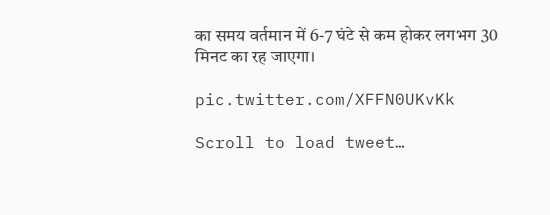का समय वर्तमान में 6-7 घंटे से कम होकर लगभग 30 मिनट का रह जाएगा।

pic.twitter.com/XFFN0UKvKk

Scroll to load tweet…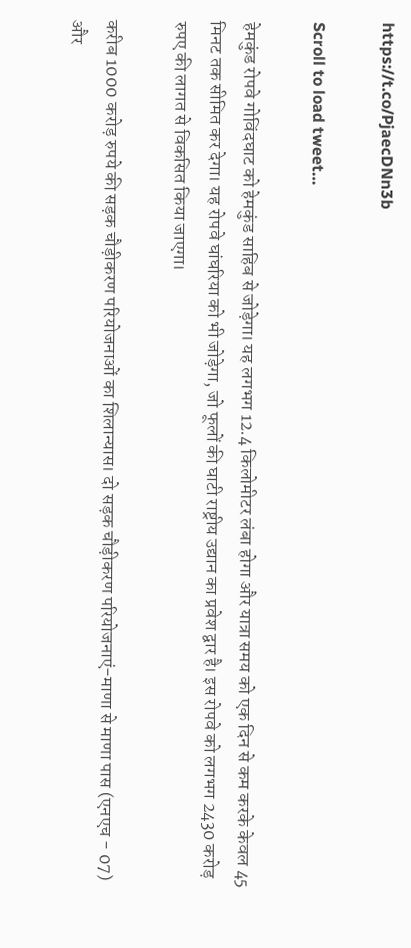https://t.co/PjaecDNn3b

Scroll to load tweet…

हेमकुंड रोपवे गोविंदघाट को हेमकुंड साहिब से जोड़ेगा। यह लगभग 12.4 किलोमीटर लंबा होगा और यात्रा समय को एक दिन से कम करके केवल 45 मिनट तक सीमित कर देगा। यह रोपवे घांघरिया को भी जोड़ेगा, जो फूलों की घाटी राष्ट्रीय उद्यान का प्रवेश द्वार है। इस रोपवे को लगभग 2430 करोड़ रुपए की लागत से विकसित किया जाएगा।

करीब 1000 करोड़ रुपये की सड़क चौड़ीकरण परियोजनाओं का शिलान्यास। दो सड़क चौड़ीकरण परियोजनाएं-माणा से माणा पास (एनएच - 07) और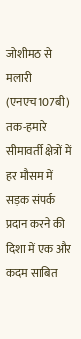जोशीमठ से मलारी (एनएच107बी) तक-हमारे सीमावर्ती क्षेत्रों में हर मौसम में सड़क संपर्क प्रदान करने की दिशा में एक और कदम साबित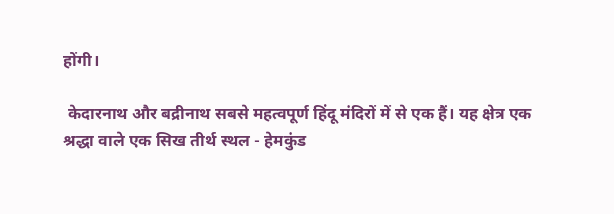होंगी।

 केदारनाथ और बद्रीनाथ सबसे महत्वपूर्ण हिंदू मंदिरों में से एक हैं। यह क्षेत्र एक श्रद्धा वाले एक सिख तीर्थ स्थल - हेमकुंड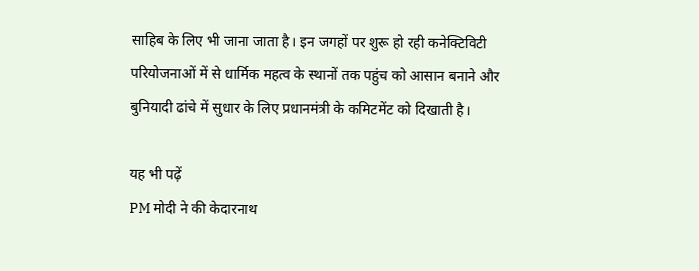साहिब के लिए भी जाना जाता है। इन जगहों पर शुरू हो रही कनेक्टिविटी परियोजनाओं में से धार्मिक महत्व के स्थानों तक पहुंच को आसान बनाने और बुनियादी ढांचे में सुधार के लिए प्रधानमंत्री के कमिटमेंट को दिखाती है।

यह भी पढ़ें
PM मोदी ने की केदारनाथ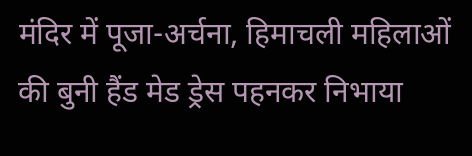मंदिर में पूजा-अर्चना, हिमाचली महिलाओं की बुनी हैंड मेड ड्रेस पहनकर निभाया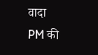वादा
PM की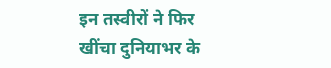इन तस्वीरों ने फिर खींचा दुनियाभर के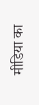मीडिया का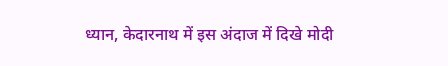ध्यान, केदारनाथ में इस अंदाज में दिखे मोदी